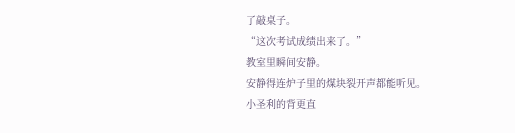了敲桌子。
“这次考试成绩出来了。”
教室里瞬间安静。
安静得连炉子里的煤块裂开声都能听见。
小圣利的背更直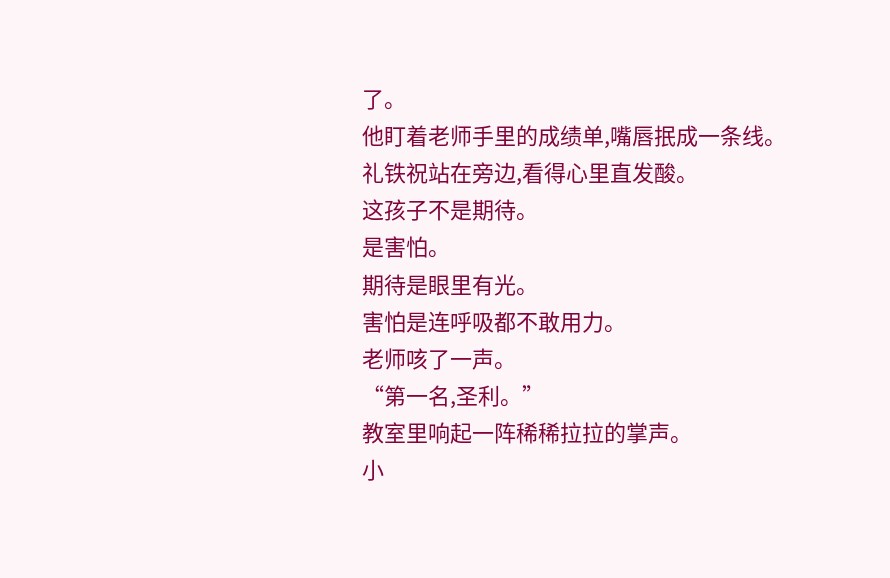了。
他盯着老师手里的成绩单,嘴唇抿成一条线。
礼铁祝站在旁边,看得心里直发酸。
这孩子不是期待。
是害怕。
期待是眼里有光。
害怕是连呼吸都不敢用力。
老师咳了一声。
“第一名,圣利。”
教室里响起一阵稀稀拉拉的掌声。
小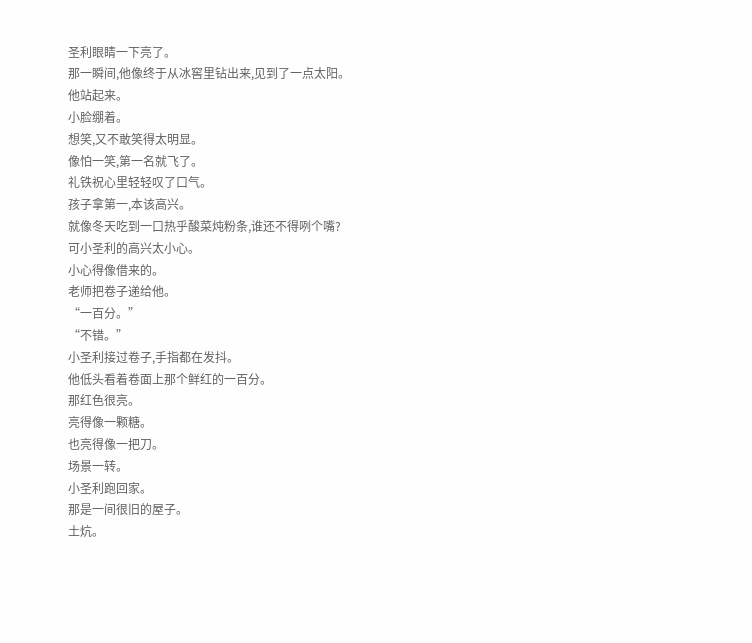圣利眼睛一下亮了。
那一瞬间,他像终于从冰窖里钻出来,见到了一点太阳。
他站起来。
小脸绷着。
想笑,又不敢笑得太明显。
像怕一笑,第一名就飞了。
礼铁祝心里轻轻叹了口气。
孩子拿第一,本该高兴。
就像冬天吃到一口热乎酸菜炖粉条,谁还不得咧个嘴?
可小圣利的高兴太小心。
小心得像借来的。
老师把卷子递给他。
“一百分。”
“不错。”
小圣利接过卷子,手指都在发抖。
他低头看着卷面上那个鲜红的一百分。
那红色很亮。
亮得像一颗糖。
也亮得像一把刀。
场景一转。
小圣利跑回家。
那是一间很旧的屋子。
土炕。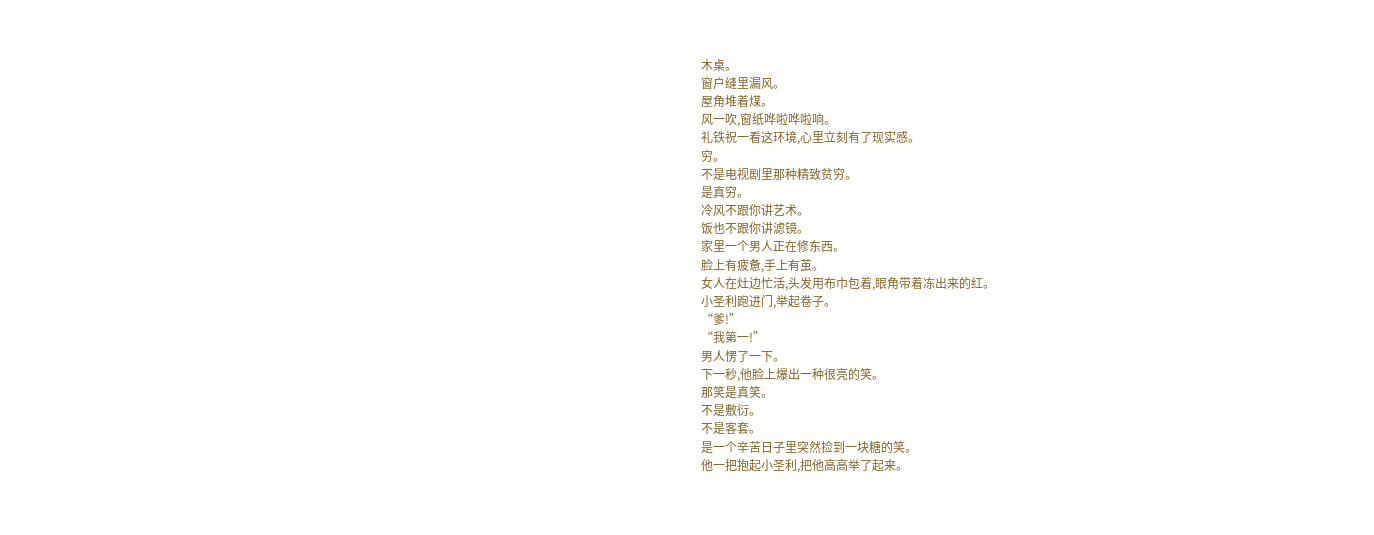木桌。
窗户缝里漏风。
屋角堆着煤。
风一吹,窗纸哗啦哗啦响。
礼铁祝一看这环境,心里立刻有了现实感。
穷。
不是电视剧里那种精致贫穷。
是真穷。
冷风不跟你讲艺术。
饭也不跟你讲滤镜。
家里一个男人正在修东西。
脸上有疲惫,手上有茧。
女人在灶边忙活,头发用布巾包着,眼角带着冻出来的红。
小圣利跑进门,举起卷子。
“爹!”
“我第一!”
男人愣了一下。
下一秒,他脸上爆出一种很亮的笑。
那笑是真笑。
不是敷衍。
不是客套。
是一个辛苦日子里突然捡到一块糖的笑。
他一把抱起小圣利,把他高高举了起来。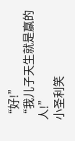“好!”
“我儿子天生就是赢的人!”
小圣利笑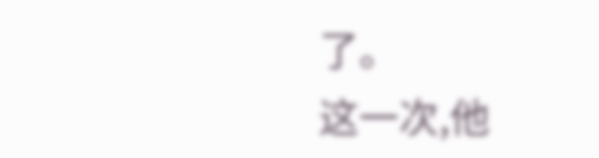了。
这一次,他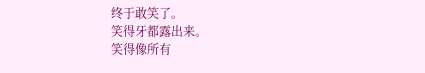终于敢笑了。
笑得牙都露出来。
笑得像所有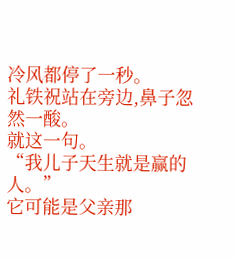冷风都停了一秒。
礼铁祝站在旁边,鼻子忽然一酸。
就这一句。
“我儿子天生就是赢的人。”
它可能是父亲那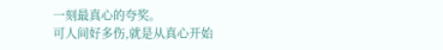一刻最真心的夸奖。
可人间好多伤,就是从真心开始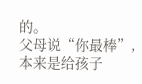的。
父母说“你最棒”,本来是给孩子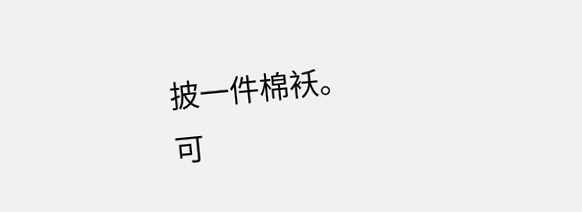披一件棉袄。
可